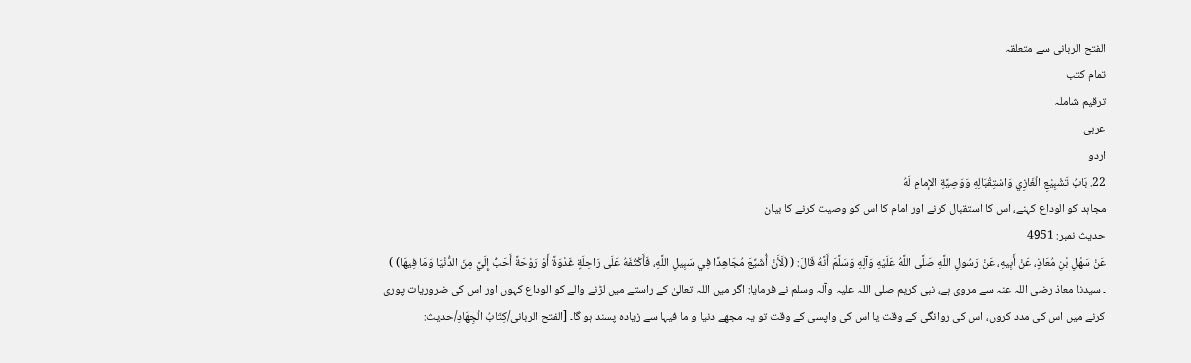الفتح الربانی سے متعلقہ
تمام کتب
ترقیم شاملہ
عربی
اردو
22. بَابُ تَشْبِيْعِ الْغَازِي وَاسْتِقْبَالِهِ وَوَصِيَّةِ الإمامِ لَهُ
مجاہد کو الوداع کہنے، اس کا استقبال کرنے اور امام کا اس کو وصیت کرنے کا بیان
حدیث نمبر: 4951
عَنْ سَهْلِ بْنِ مُعَاذٍ، عَنْ أَبِيهِ، عَنْ رَسُولِ اللَّهِ صَلَّى اللَّهُ عَلَيْهِ وَآلِهِ وَسَلَّمَ أَنَّهُ قَالَ: ( (لَأَنْ أُشَيِّعَ مُجَاهِدًا فِي سَبِيلِ اللَّهِ، فَأَكْتُفَهُ عَلَى رَاحِلَةٍ غَدْوَةً أَوْ رَوْحَةً أَحَبُّ إِلَيَّ مِنَ الدُّنْيَا وَمَا فِيهَا) )
۔ سیدنا معاذ رضی اللہ عنہ سے مروی ہے، نبی کریم صلی اللہ علیہ وآلہ وسلم نے فرمایا: اگر میں اللہ تعالیٰ کے راستے میں لڑنے والے کو الوداع کہوں اور اس کی ضروریات پوری کرنے میں اس کی مدد کروں، اس کی روانگی کے وقت یا اس کی واپسی کے وقت تو یہ مجھے دنیا و ما فیہا سے زیادہ پسند ہو گا۔ [الفتح الربانی/كِتَابُ الْجِهَادِ/حدیث: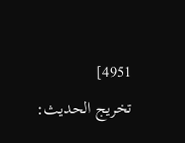4951]
تخریج الحدیث: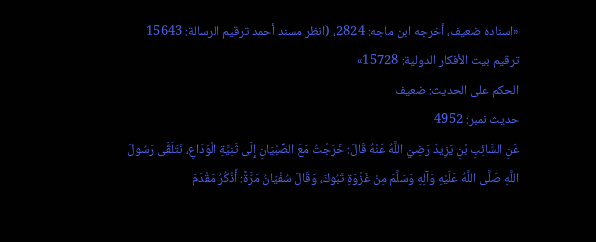«اسناده ضعيف، أخرجه ابن ماجه: 2824، (انظر مسند أحمد ترقيم الرسالة: 15643 ترقیم بيت الأفكار الدولية: 15728»
الحكم على الحديث: ضعیف
حدیث نمبر: 4952
عَنِ السَّائِبِ بْنِ يَزِيدَ رَضِيَ اللَّهُ عَنْهُ قَالَ: خَرَجْتُ مَعَ الصِّبْيَانِ إِلَى ثَنِيَّةِ الْوَدَاعِ، نَتَلَقَّى رَسُولَ اللَّهِ صَلَّى اللَّهُ عَلَيْهِ وَآلِهِ وَسَلَّمَ مِنْ غَزْوَةِ تَبُوكَ، وَقَالَ سُفْيَانُ مَرَّةً: أَذْكُرُ مَقْدَمَ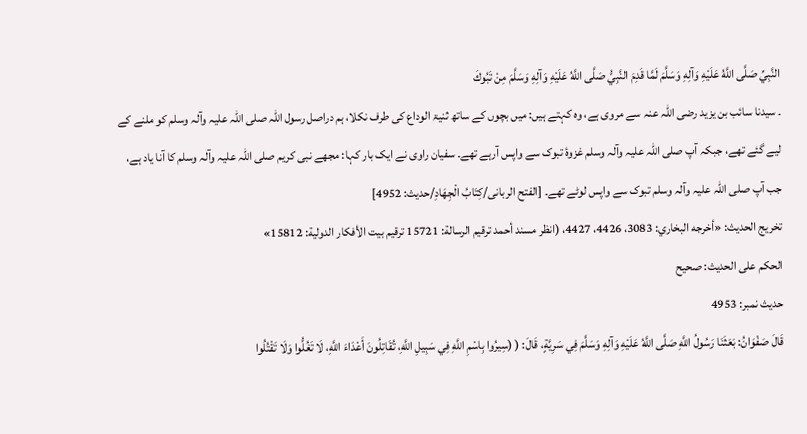النَّبِيِّ صَلَّى اللَّهُ عَلَيْهِ وَآلِهِ وَسَلَّمَ لَمَّا قَدِمَ النَّبِيُّ صَلَّى اللَّهُ عَلَيْهِ وَآلِهِ وَسَلَّمَ مِنْ تَبُوكَ
۔ سیدنا سائب بن یزید رضی اللہ عنہ سے مروی ہے، وہ کہتے ہیں: میں بچوں کے ساتھ ثنیۃ الوداع کی طرف نکلا، ہم دراصل رسول اللہ صلی اللہ علیہ وآلہ وسلم کو ملنے کے لیے گئے تھے، جبکہ آپ صلی اللہ علیہ وآلہ وسلم غزوۂ تبوک سے واپس آرہے تھے۔ سفیان راوی نے ایک بار کہا: مجھے نبی کریم صلی اللہ علیہ وآلہ وسلم کا آنا یاد ہے، جب آپ صلی اللہ علیہ وآلہ وسلم تبوک سے واپس لوٹے تھے۔ [الفتح الربانی/كِتَابُ الْجِهَادِ/حدیث: 4952]
تخریج الحدیث: «أخرجه البخاري: 3083، 4426، 4427، (انظر مسند أحمد ترقيم الرسالة: 15721 ترقیم بيت الأفكار الدولية: 15812»
الحكم على الحديث: صحیح
حدیث نمبر: 4953
قَالَ صَفْوَانُ: بَعَثَنَا رَسُولُ اللَّهِ صَلَّى اللَّهُ عَلَيْهِ وَآلِهِ وَسَلَّمَ فِي سَرِيَّةٍ، قَالَ: ( (سِيرُوا بِاسْمِ اللَّهِ فِي سَبِيلِ اللَّهِ، تُقَاتِلُونَ أَعْدَاءَ اللَّهِ، لَا تَغُلُّوا وَلَا تَقْتُلُوا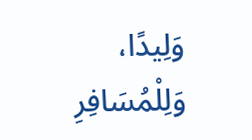وَلِيدًا، وَلِلْمُسَافِرِ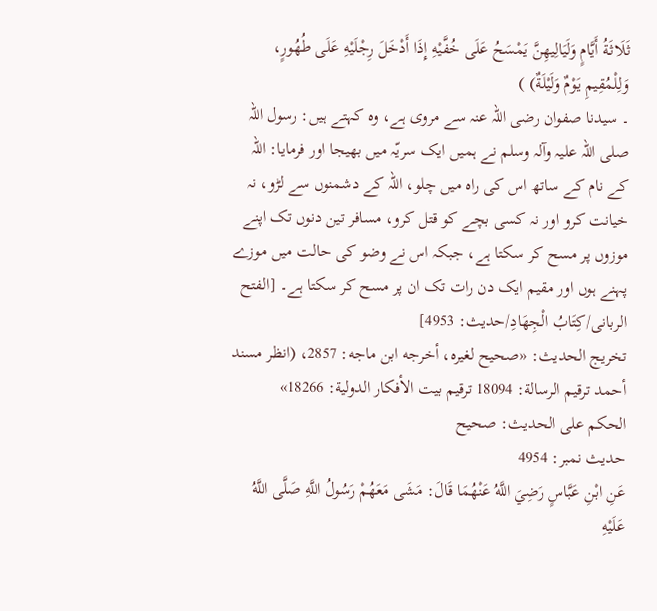ثَلَاثَةُ أَيَّامٍ وَلَيَالِيهِنَّ يَمْسَحُ عَلَى خُفَّيْهِ إِذَا أَدْخَلَ رِجْلَيْهِ عَلَى طُهُورٍ، وَلِلْمُقِيمِ يَوْمٌ وَلَيْلَةٌ) )
۔ سیدنا صفوان رضی اللہ عنہ سے مروی ہے، وہ کہتے ہیں: رسول اللہ صلی اللہ علیہ وآلہ وسلم نے ہمیں ایک سریّہ میں بھیجا اور فرمایا: اللہ کے نام کے ساتھ اس کی راہ میں چلو، اللہ کے دشمنوں سے لڑو، نہ خیانت کرو اور نہ کسی بچے کو قتل کرو، مسافر تین دنوں تک اپنے موزوں پر مسح کر سکتا ہے، جبکہ اس نے وضو کی حالت میں موزے پہنے ہوں اور مقیم ایک دن رات تک ان پر مسح کر سکتا ہے۔ [الفتح الربانی/كِتَابُ الْجِهَادِ/حدیث: 4953]
تخریج الحدیث: «صحيح لغيره، أخرجه ابن ماجه: 2857، (انظر مسند أحمد ترقيم الرسالة: 18094 ترقیم بيت الأفكار الدولية: 18266»
الحكم على الحديث: صحیح
حدیث نمبر: 4954
عَنِ ابْنِ عَبَّاسٍ رَضِيَ اللَّهُ عَنْهُمَا قَالَ: مَشَى مَعَهُمْ رَسُولُ اللَّهِ صَلَّى اللَّهُ عَلَيْهِ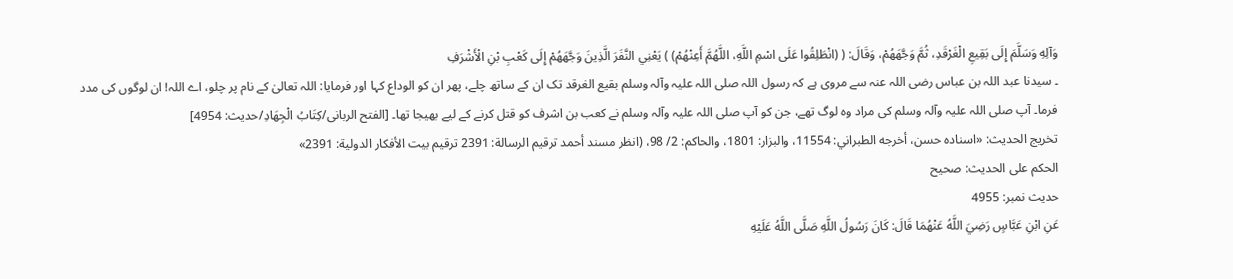وَآلِهِ وَسَلَّمَ إِلَى بَقِيعِ الْغَرْقَدِ، ثُمَّ وَجَّهَهُمْ، وَقَالَ: ( (انْطَلِقُوا عَلَى اسْمِ اللَّهِ، اللَّهُمَّ أَعِنْهُمْ) ) يَعْنِي النَّفَرَ الَّذِينَ وَجَّهَهُمْ إِلَى كَعْبِ بْنِ الْأَشْرَفِ
۔ سیدنا عبد اللہ بن عباس رضی اللہ عنہ سے مروی ہے کہ رسول اللہ صلی اللہ علیہ وآلہ وسلم بقیع الغرقد تک ان کے ساتھ چلے، پھر ان کو الوداع کہا اور فرمایا: اللہ تعالیٰ کے نام پر چلو، اے اللہ! ان لوگوں کی مدد فرما۔ آپ صلی اللہ علیہ وآلہ وسلم کی مراد وہ لوگ تھے، جن کو آپ صلی اللہ علیہ وآلہ وسلم نے کعب بن اشرف کو قتل کرنے کے لیے بھیجا تھا۔ [الفتح الربانی/كِتَابُ الْجِهَادِ/حدیث: 4954]
تخریج الحدیث: «اسناده حسن، أخرجه الطبراني: 11554، والبزار: 1801، والحاكم: 2/ 98، (انظر مسند أحمد ترقيم الرسالة: 2391 ترقیم بيت الأفكار الدولية: 2391»
الحكم على الحديث: صحیح
حدیث نمبر: 4955
عَنِ ابْنِ عَبَّاسٍ رَضِيَ اللَّهُ عَنْهُمَا قَالَ: كَانَ رَسُولُ اللَّهِ صَلَّى اللَّهُ عَلَيْهِ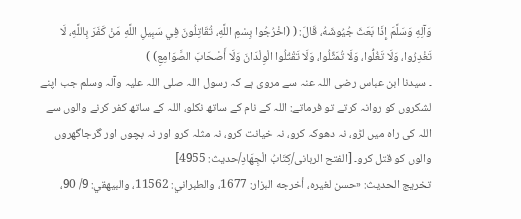وَآلِهِ وَسَلَّمَ إِذَا بَعَثَ جُيُوشَهُ، قَالَ: ( (اخْرُجُوا بِسْمِ اللَّهِ، تُقَاتِلُونَ فِي سَبِيلِ اللَّهِ مَنْ كَفَرَ بِاللَّهِ، لَا تَغْدِرُوا، وَلَا تَغُلُّوا، وَلَا تُمَثِّلُوا، وَلَا تَقْتُلُوا الْوِلْدَانَ وَلَا أَصْحَابَ الصَّوَامِعِ) )
۔ سیدنا ابن عباس رضی اللہ عنہ سے مروی ہے کہ رسول اللہ صلی اللہ علیہ وآلہ وسلم جب اپنے لشکروں کو روانہ کرتے تو فرماتے: اللہ کے نام کے ساتھ نکلو، اللہ کے ساتھ کفر کرنے والوں سے اللہ کی راہ میں لڑو، نہ دھوکہ کرو، نہ خیانت کرو، نہ مثلہ کرو اور نہ بچوں اور گرجاگھروں والوں کو قتل کرو۔ [الفتح الربانی/كِتَابُ الْجِهَادِ/حدیث: 4955]
تخریج الحدیث: «حسن لغيره، أخرجه البزار: 1677، والطبراني: 11562، والبيھقي: 9/ 90،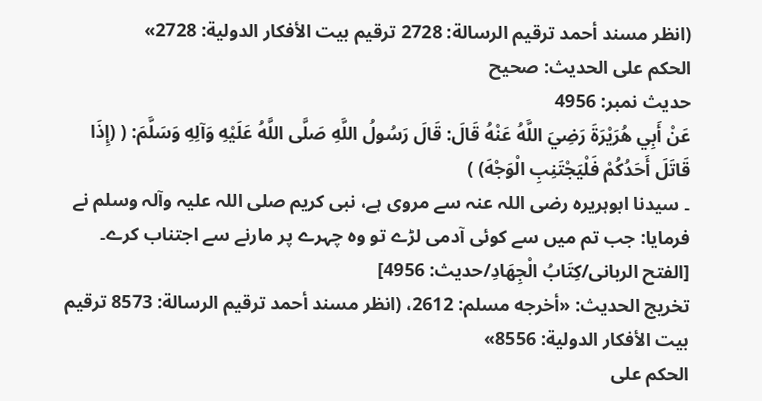(انظر مسند أحمد ترقيم الرسالة: 2728 ترقیم بيت الأفكار الدولية: 2728»
الحكم على الحديث: صحیح
حدیث نمبر: 4956
عَنْ أَبِي هُرَيْرَةَ رَضِيَ اللَّهُ عَنْهُ قَالَ: قَالَ رَسُولُ اللَّهِ صَلَّى اللَّهُ عَلَيْهِ وَآلِهِ وَسَلَّمَ: ( (إِذَا قَاتَلَ أَحَدُكُمْ فَلْيَجْتَنِبِ الْوَجْهَ) )
۔ سیدنا ابوہریرہ رضی اللہ عنہ سے مروی ہے، نبی کریم صلی اللہ علیہ وآلہ وسلم نے فرمایا: جب تم میں سے کوئی آدمی لڑے تو وہ چہرے پر مارنے سے اجتناب کرے۔ [الفتح الربانی/كِتَابُ الْجِهَادِ/حدیث: 4956]
تخریج الحدیث: «أخرجه مسلم: 2612، (انظر مسند أحمد ترقيم الرسالة: 8573 ترقیم بيت الأفكار الدولية: 8556»
الحكم على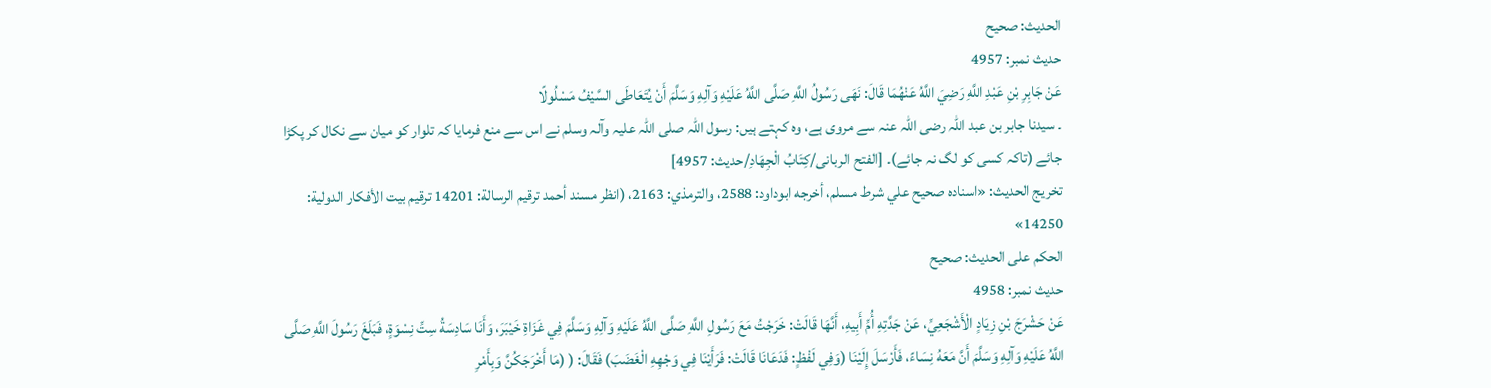الحديث: صحیح
حدیث نمبر: 4957
عَنْ جَابِرِ بْنِ عَبْدِ اللَّهِ رَضِيَ اللَّهُ عَنْهُمَا قَالَ: نَهَى رَسُولُ اللَّهِ صَلَّى اللَّهُ عَلَيْهِ وَآلِهِ وَسَلَّمَ أَنْ يُتَعَاطَى السَّيْفُ مَسْلُولًا
۔ سیدنا جابر بن عبد اللہ رضی اللہ عنہ سے مروی ہے، وہ کہتے ہیں: رسول اللہ صلی اللہ علیہ وآلہ وسلم نے اس سے منع فرمایا کہ تلوار کو میان سے نکال کر پکڑا جائے (تاکہ کسی کو لگ نہ جائے)۔ [الفتح الربانی/كِتَابُ الْجِهَادِ/حدیث: 4957]
تخریج الحدیث: «اسناده صحيح علي شرط مسلم، أخرجه ابوداود: 2588، والترمذي: 2163، (انظر مسند أحمد ترقيم الرسالة: 14201 ترقیم بيت الأفكار الدولية: 14250»
الحكم على الحديث: صحیح
حدیث نمبر: 4958
عَنْ حَشْرَجَ بْنِ زِيَادٍ الْأَشْجَعِيِّ، عَنْ جَدَّتِهِ أُمِّ أَبِيهِ، أَنَّهَا قَالَتْ: خَرَجْتُ مَعَ رَسُولِ اللَّهِ صَلَّى اللَّهُ عَلَيْهِ وَآلِهِ وَسَلَّمَ فِي غَزَاةِ خَيْبَرَ، وَأَنَا سَادِسَةُ سِتِّ نِسْوَةٍ، فَبَلَغَ رَسُولَ اللَّهِ صَلَّى اللَّهُ عَلَيْهِ وَآلِهِ وَسَلَّمَ أَنَّ مَعَهُ نِسَاءً، فَأَرْسَلَ إِلَيْنَا (وَفِي لَفْظٍ: فَدَعَانَا قَالَتْ: فَرَأَيْنَا فِي وَجْهِهِ الْغَضَبَ) فَقَالَ: ( (مَا أَخْرَجَكُنَّ وَبِأَمْرِ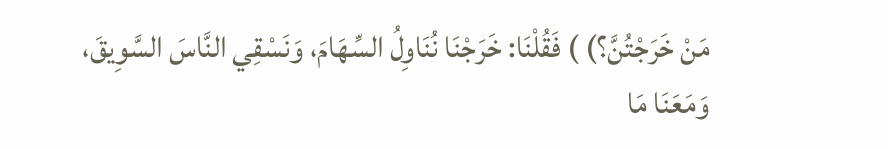مَنْ خَرَجْتُنَّ؟) ) فَقُلْنَا: خَرَجْنَا نُنَاوِلُ السِّهَامَ، وَنَسْقِي النَّاسَ السَّوِيقَ، وَمَعَنَا مَا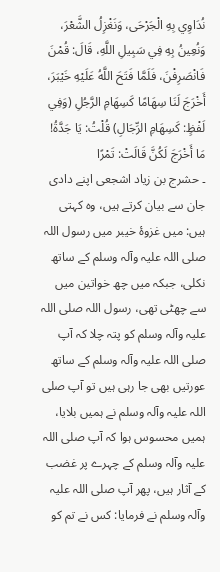نُدَاوِي بِهِ الْجَرْحَى، وَنَغْزِلُ الشَّعْرَ، وَنُعِينُ بِهِ فِي سَبِيلِ اللَّهِ، قَالَ: قُمْنَ فَانْصَرِفْنَ، فَلَمَّا فَتَحَ اللَّهُ عَلَيْهِ خَيْبَرَ، أَخْرَجَ لَنَا سِهَامًا كَسِهَامِ الرَّجُلِ (وَفِي لَفْظٍ: كَسِهَامِ الرِّجَالِ) قُلْتُ: يَا جَدَّةُ! مَا أَخْرَجَ لَكُنَّ قَالَتْ: تَمْرًا
۔ حشرج بن زیاد اشجعی اپنے دادی جان سے بیان کرتے ہیں، وہ کہتی ہیں: میں غزوۂ خیبر میں رسول اللہ صلی اللہ علیہ وآلہ وسلم کے ساتھ نکلی، جبکہ میں چھ خواتین میں سے چھٹی تھی، رسول اللہ صلی اللہ علیہ وآلہ وسلم کو پتہ چلا کہ آپ صلی اللہ علیہ وآلہ وسلم کے ساتھ عورتیں بھی جا رہی ہیں تو آپ صلی اللہ علیہ وآلہ وسلم نے ہمیں بلایا، ہمیں محسوس ہوا کہ آپ صلی اللہ علیہ وآلہ وسلم کے چہرے پر غضب کے آثار ہیں، پھر آپ صلی اللہ علیہ وآلہ وسلم نے فرمایا: کس نے تم کو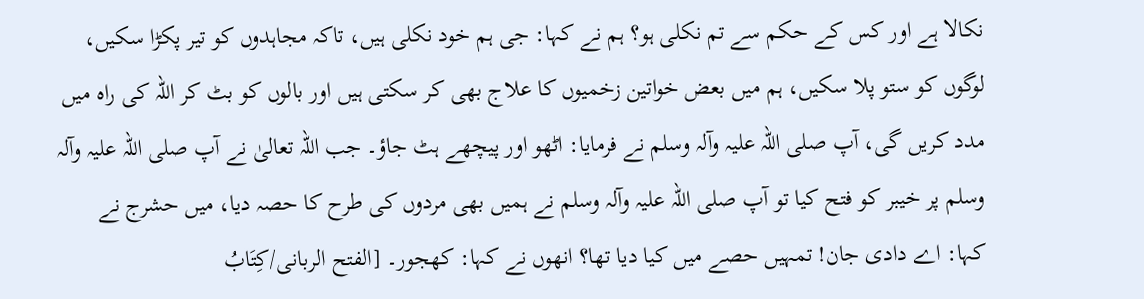نکالا ہے اور کس کے حکم سے تم نکلی ہو؟ ہم نے کہا: جی ہم خود نکلی ہیں، تاکہ مجاہدوں کو تیر پکڑا سکیں، لوگوں کو ستو پلا سکیں، ہم میں بعض خواتین زخمیوں کا علاج بھی کر سکتی ہیں اور بالوں کو بٹ کر اللہ کی راہ میں مدد کریں گی، آپ صلی اللہ علیہ وآلہ وسلم نے فرمایا: اٹھو اور پیچھے ہٹ جاؤ۔ جب اللہ تعالیٰ نے آپ صلی اللہ علیہ وآلہ وسلم پر خیبر کو فتح کیا تو آپ صلی اللہ علیہ وآلہ وسلم نے ہمیں بھی مردوں کی طرح کا حصہ دیا، میں حشرج نے کہا: اے دادی جان! تمہیں حصے میں کیا دیا تھا؟ انھوں نے کہا: کھجور۔ [الفتح الربانی/كِتَابُ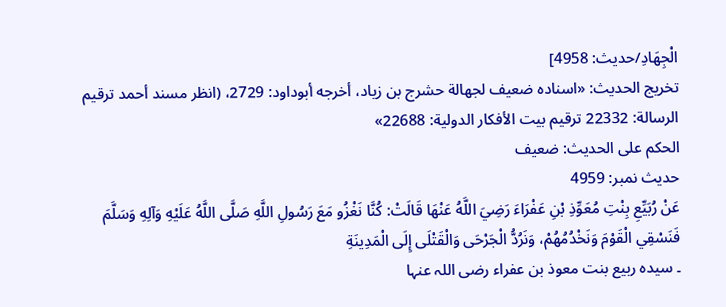الْجِهَادِ/حدیث: 4958]
تخریج الحدیث: «اسناده ضعيف لجھالة حشرج بن زياد، أخرجه أبوداود: 2729، (انظر مسند أحمد ترقيم الرسالة: 22332 ترقیم بيت الأفكار الدولية: 22688»
الحكم على الحديث: ضعیف
حدیث نمبر: 4959
عَنْ رُبَيِّعِ بِنْتِ مُعَوِّذِ بْنِ عَفْرَاءَ رَضِيَ اللَّهُ عَنْهَا قَالَتْ: كُنَّا نَغْزُو مَعَ رَسُولِ اللَّهِ صَلَّى اللَّهُ عَلَيْهِ وَآلِهِ وَسَلَّمَ فَنَسْقِي الْقَوْمَ وَنَخْدُمُهُمْ، وَنَرُدُّ الْجَرْحَى وَالْقَتْلَى إِلَى الْمَدِينَةِ
۔ سیدہ ربیع بنت معوذ بن عفراء رضی اللہ عنہا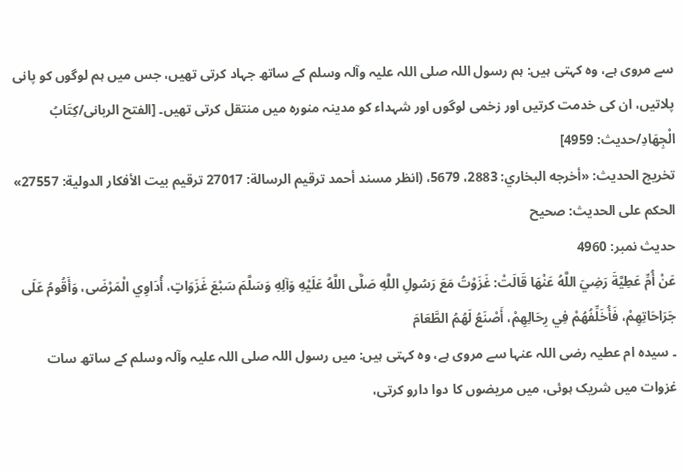سے مروی ہے، وہ کہتی ہیں: ہم رسول اللہ صلی اللہ علیہ وآلہ وسلم کے ساتھ جہاد کرتی تھیں، جس میں ہم لوگوں کو پانی پلاتیں، ان کی خدمت کرتیں اور زخمی لوگوں اور شہداء کو مدینہ منورہ میں منتقل کرتی تھیں۔ [الفتح الربانی/كِتَابُ الْجِهَادِ/حدیث: 4959]
تخریج الحدیث: «أخرجه البخاري: 2883، 5679، (انظر مسند أحمد ترقيم الرسالة: 27017 ترقیم بيت الأفكار الدولية: 27557»
الحكم على الحديث: صحیح
حدیث نمبر: 4960
عَنْ أُمِّ عَطِيَّةَ رَضِيَ اللَّهُ عَنْهَا قَالَتْ: غَزَوْتُ مَعَ رَسُولِ اللَّهِ صَلَّى اللَّهُ عَلَيْهِ وَآلِهِ وَسَلَّمَ سَبْعَ غَزَوَاتٍ، أُدَاوِي الْمَرْضَى، وَأَقُومُ عَلَى جَرَاحَاتِهِمْ، فَأُخَلِّفُهُمْ فِي رِحَالِهِمْ، أَصْنَعُ لَهُمُ الطَّعَامَ
۔ سیدہ ام عطیہ رضی اللہ عنہا سے مروی ہے، وہ کہتی ہیں: میں رسول اللہ صلی اللہ علیہ وآلہ وسلم کے ساتھ سات غزوات میں شریک ہوئی، میں مریضوں کا دوا دارو کرتی،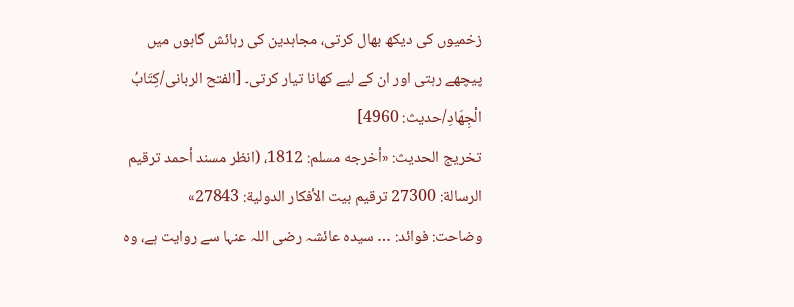زخمیوں کی دیکھ بھال کرتی، مجاہدین کی رہائش گاہوں میں پیچھے رہتی اور ان کے لیے کھانا تیار کرتی۔ [الفتح الربانی/كِتَابُ الْجِهَادِ/حدیث: 4960]
تخریج الحدیث: «أخرجه مسلم: 1812، (انظر مسند أحمد ترقيم الرسالة: 27300 ترقیم بيت الأفكار الدولية: 27843»
وضاحت: فوائد: … سیدہ عائشہ رضی اللہ عنہا سے روایت ہے، وہ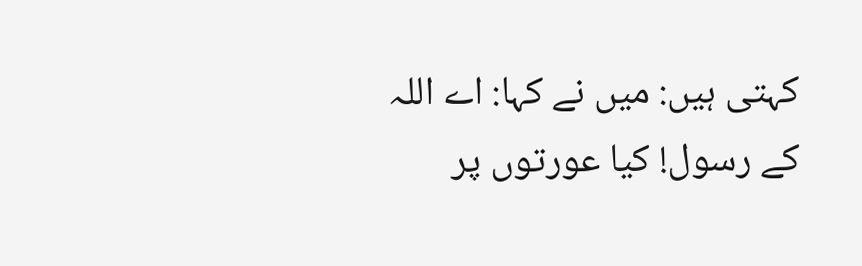کہتی ہیں: میں نے کہا: اے اللہ کے رسول! کیا عورتوں پر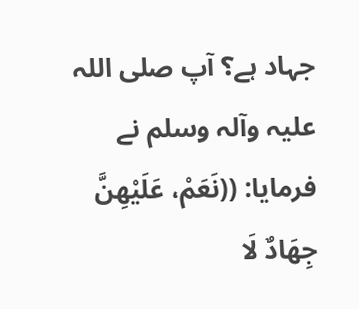جہاد ہے؟ آپ صلی اللہ علیہ وآلہ وسلم نے فرمایا: ((نَعَمْ، عَلَیْھِنَّ جِھَادٌ لَا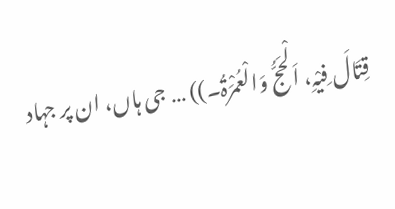قِتَالَ فِیْہِ، اَلْحَجُّ وَالْعُمْرَۃُ۔)) … جی ہاں، ان پر جہاد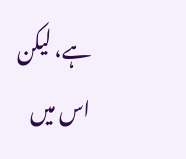ہے، لیکن اس میں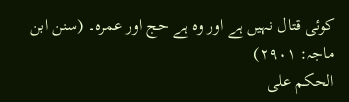کوئی قتال نہیں ہے اور وہ ہے حج اور عمرہ۔ (سنن ابن ماجہ: ۲۹۰۱)
الحكم على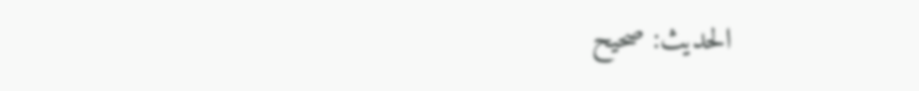الحديث: صحیح